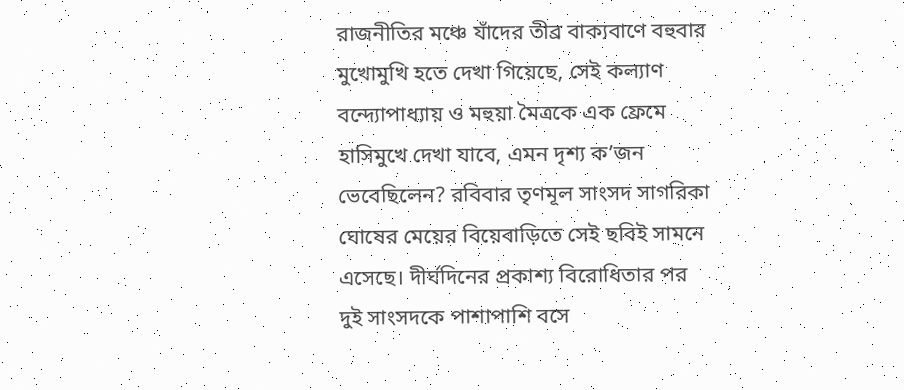রাজনীতির মঞ্চে যাঁদের তীব্র বাক্যবাণে বহুবার মুখোমুখি হতে দেখা গিয়েছে, সেই কল্যাণ বন্দ্যোপাধ্যায় ও মহুয়া মৈত্রকে এক ফ্রেমে হাসিমুখে দেখা যাবে, এমন দৃশ্য ক’জন ভেবেছিলেন? রবিবার তৃণমূল সাংসদ সাগরিকা ঘোষের মেয়ের বিয়েবাড়িতে সেই ছবিই সামনে এসেছে। দীর্ঘদিনের প্রকাশ্য বিরোধিতার পর দুই সাংসদকে পাশাপাশি বসে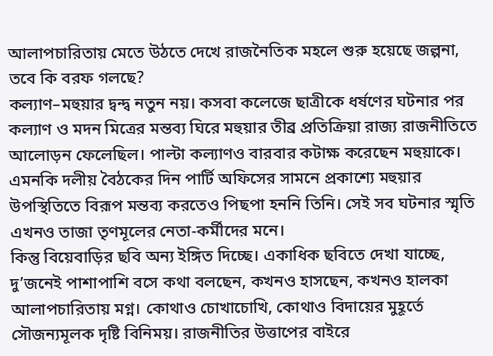আলাপচারিতায় মেতে উঠতে দেখে রাজনৈতিক মহলে শুরু হয়েছে জল্পনা, তবে কি বরফ গলছে?
কল্যাণ–মহুয়ার দ্বন্দ্ব নতুন নয়। কসবা কলেজে ছাত্রীকে ধর্ষণের ঘটনার পর কল্যাণ ও মদন মিত্রের মন্তব্য ঘিরে মহুয়ার তীব্র প্রতিক্রিয়া রাজ্য রাজনীতিতে আলোড়ন ফেলেছিল। পাল্টা কল্যাণও বারবার কটাক্ষ করেছেন মহুয়াকে। এমনকি দলীয় বৈঠকের দিন পার্টি অফিসের সামনে প্রকাশ্যে মহুয়ার উপস্থিতিতে বিরূপ মন্তব্য করতেও পিছপা হননি তিনি। সেই সব ঘটনার স্মৃতি এখনও তাজা তৃণমূলের নেতা-কর্মীদের মনে।
কিন্তু বিয়েবাড়ির ছবি অন্য ইঙ্গিত দিচ্ছে। একাধিক ছবিতে দেখা যাচ্ছে, দু’জনেই পাশাপাশি বসে কথা বলছেন, কখনও হাসছেন, কখনও হালকা আলাপচারিতায় মগ্ন। কোথাও চোখাচোখি, কোথাও বিদায়ের মুহূর্তে সৌজন্যমূলক দৃষ্টি বিনিময়। রাজনীতির উত্তাপের বাইরে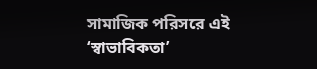সামাজিক পরিসরে এই ‘স্বাভাবিকতা’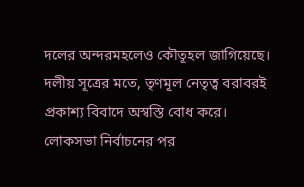দলের অন্দরমহলেও কৌতূহল জাগিয়েছে।
দলীয় সূত্রের মতে, তৃণমূল নেতৃত্ব বরাবরই প্রকাশ্য বিবাদে অস্বস্তি বোধ করে। লোকসভা নির্বাচনের পর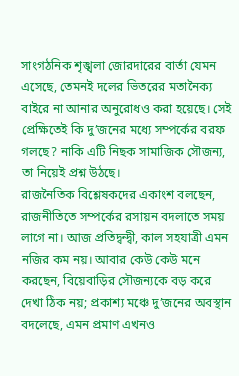সাংগঠনিক শৃঙ্খলা জোরদারের বার্তা যেমন এসেছে, তেমনই দলের ভিতরের মতানৈক্য বাইরে না আনার অনুরোধও করা হয়েছে। সেই প্রেক্ষিতেই কি দু’জনের মধ্যে সম্পর্কের বরফ গলছে? নাকি এটি নিছক সামাজিক সৌজন্য, তা নিয়েই প্রশ্ন উঠছে।
রাজনৈতিক বিশ্লেষকদের একাংশ বলছেন, রাজনীতিতে সম্পর্কের রসায়ন বদলাতে সময় লাগে না। আজ প্রতিদ্বন্দ্বী, কাল সহযাত্রী এমন নজির কম নয়। আবার কেউ কেউ মনে করছেন, বিয়েবাড়ির সৌজন্যকে বড় করে দেখা ঠিক নয়; প্রকাশ্য মঞ্চে দু’জনের অবস্থান বদলেছে, এমন প্রমাণ এখনও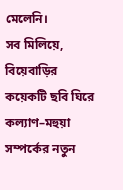মেলেনি।
সব মিলিয়ে, বিয়েবাড়ির কয়েকটি ছবি ঘিরে কল্যাণ–মহুয়া সম্পর্কের নতুন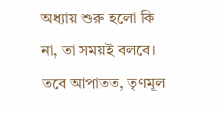অধ্যায় শুরু হলো কি না, তা সময়ই বলবে। তবে আপাতত, তৃণমূল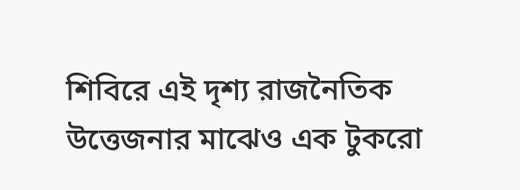শিবিরে এই দৃশ্য রাজনৈতিক উত্তেজনার মাঝেও এক টুকরো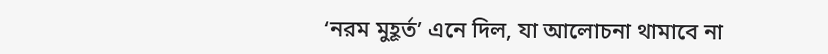‘নরম মুহূর্ত’ এনে দিল, যা আলোচনা থামাবে না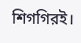শিগগিরই।